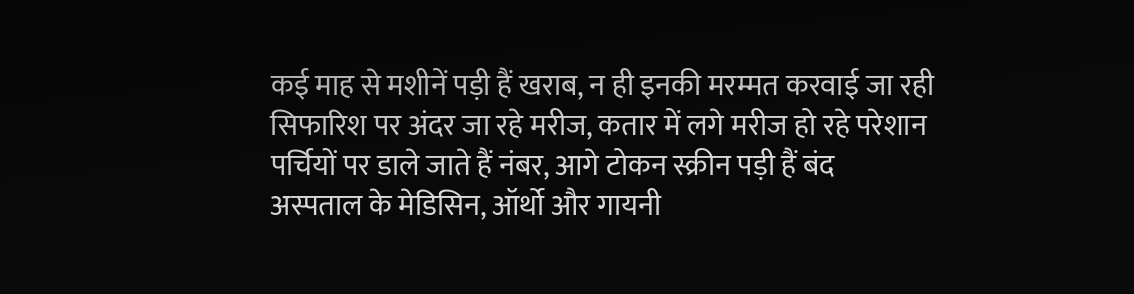कई माह से मशीनें पड़ी हैं खराब, न ही इनकी मरम्मत करवाई जा रही
सिफारिश पर अंदर जा रहे मरीज, कतार में लगे मरीज हो रहे परेशान
पर्चियों पर डाले जाते हैं नंबर, आगे टोकन स्क्रीन पड़ी हैं बंद
अस्पताल के मेडिसिन, ऑर्थो और गायनी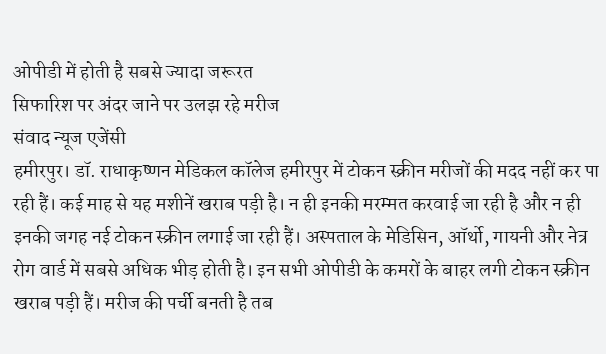ओपीडी में होती है सबसे ज्यादा जरूरत
सिफारिश पर अंदर जाने पर उलझ रहे मरीज
संवाद न्यूज एजेंसी
हमीरपुर। डॉ. राधाकृष्णन मेडिकल कॉलेज हमीरपुर में टोकन स्क्रीन मरीजों की मदद नहीं कर पा रही हैं। कई माह से यह मशीनें खराब पड़ी है। न ही इनकी मरम्मत करवाई जा रही है और न ही इनकी जगह नई टोकन स्क्रीन लगाई जा रही हैं। अस्पताल के मेडिसिन, ऑर्थो, गायनी और नेत्र रोग वार्ड में सबसे अधिक भीड़ होती है। इन सभी ओपीडी के कमरों के बाहर लगी टोकन स्क्रीन खराब पड़ी हैं। मरीज की पर्ची बनती है तब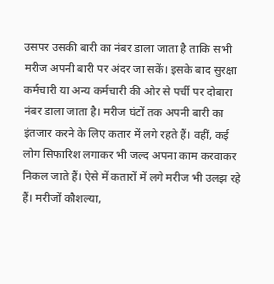उसपर उसकी बारी का नंबर डाला जाता है ताकि सभी मरीज अपनी बारी पर अंदर जा सकें। इसके बाद सुरक्षा कर्मचारी या अन्य कर्मचारी की ओर से पर्ची पर दोबारा नंबर डाला जाता है। मरीज घंटों तक अपनी बारी का इंतजार करने के लिए कतार में लगे रहते हैं। वहीं, कई लोग सिफारिश लगाकर भी जल्द अपना काम करवाकर निकल जाते हैं। ऐसे में कतारों में लगे मरीज भी उलझ रहे हैं। मरीजों कौशल्या,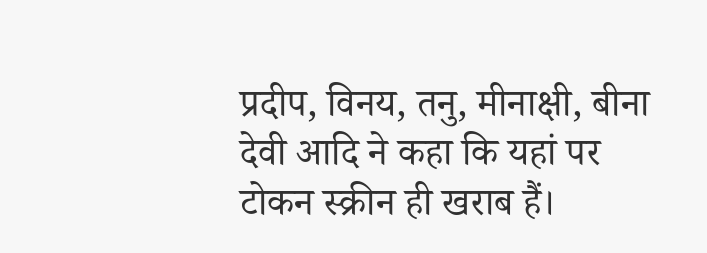प्रदीप, विनय, तनु, मीनाक्षी, बीना देवी आदि ने कहा कि यहां पर टोकन स्क्रीन ही खराब हैं।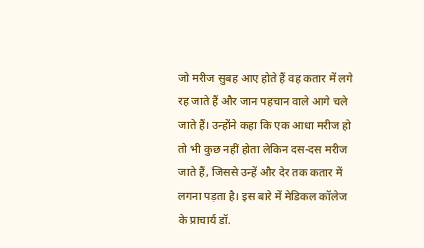जो मरीज सुबह आए होते हैं वह कतार में लगे रह जाते हैं और जान पहचान वाले आगे चले जाते हैं। उन्होंने कहा कि एक आधा मरीज हो तो भी कुछ नहीं होता लेकिन दस-दस मरीज जाते हैं, जिससे उन्हें और देर तक कतार में लगना पड़ता है। इस बारे में मेडिकल कॉलेज के प्राचार्य डॉ.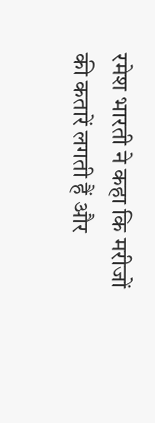रमेश भारती ने कहा कि मरीजों की कतारें लगती हैं और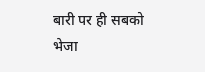बारी पर ही सबको भेजा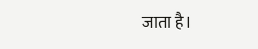जाता है।